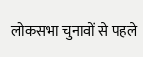लोकसभा चुनावों से पहले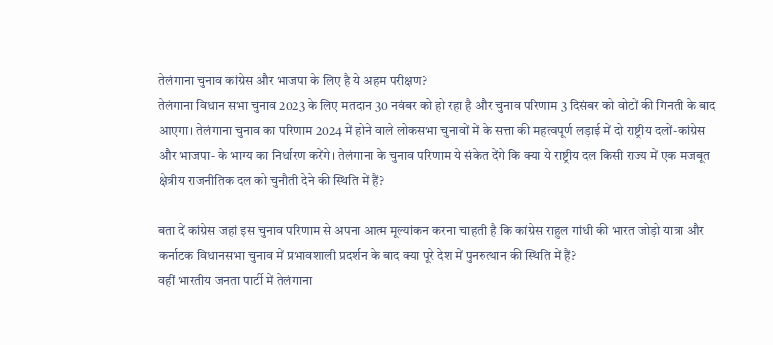तेलंगाना चुनाव कांग्रेस और भाजपा के लिए है ये अहम परीक्षण?
तेलंगाना विधान सभा चुनाव 2023 के लिए मतदान 30 नवंबर को हो रहा है और चुनाव परिणाम 3 दिसंबर को वोटों की गिनती के बाद आएगा। तेलंगाना चुनाव का परिणाम 2024 में होने वाले लोकसभा चुनावों में के सत्ता की महत्वपूर्ण लड़ाई में दो राष्ट्रीय दलों-कांग्रेस और भाजपा- के भाग्य का निर्धारण करेंगे। तेलंगाना के चुनाव परिणाम ये संकेत देंगे कि क्या ये राष्ट्रीय दल किसी राज्य में एक मजबूत क्षेत्रीय राजनीतिक दल को चुनौती देने की स्थिति में हैं?

बता दें कांग्रेस जहां इस चुनाव परिणाम से अपना आत्म मूल्यांकन करना चाहती है कि कांग्रेस राहुल गांधी की भारत जोड़ो यात्रा और कर्नाटक विधानसभा चुनाव में प्रभावशाली प्रदर्शन के बाद क्या पूरे देश में पुनरुत्थान की स्थिति में हैं?
वहीं भारतीय जनता पार्टी में तेलंगाना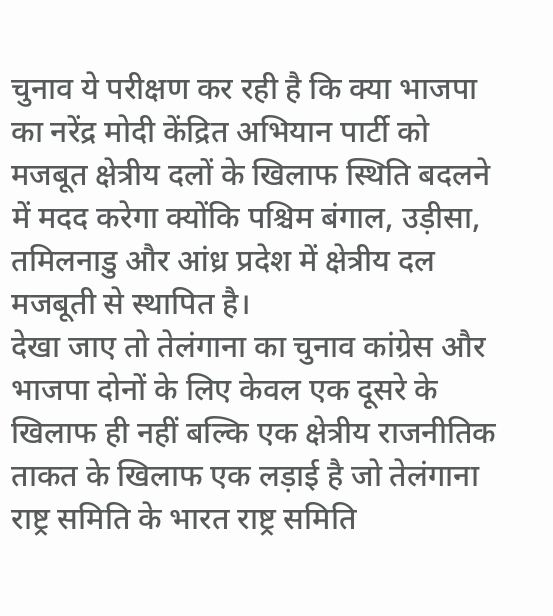चुनाव ये परीक्षण कर रही है कि क्या भाजपा का नरेंद्र मोदी केंद्रित अभियान पार्टी को मजबूत क्षेत्रीय दलों के खिलाफ स्थिति बदलने में मदद करेगा क्योंकि पश्चिम बंगाल, उड़ीसा, तमिलनाडु और आंध्र प्रदेश में क्षेत्रीय दल मजबूती से स्थापित है।
देखा जाए तो तेलंगाना का चुनाव कांग्रेस और भाजपा दोनों के लिए केवल एक दूसरे के खिलाफ ही नहीं बल्कि एक क्षेत्रीय राजनीतिक ताकत के खिलाफ एक लड़ाई है जो तेलंगाना राष्ट्र समिति के भारत राष्ट्र समिति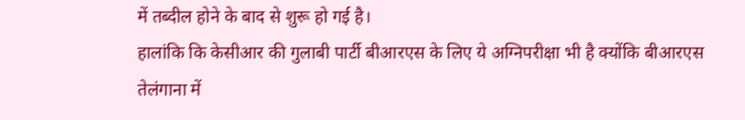में तब्दील होने के बाद से शुरू हो गई है।
हालांकि कि केसीआर की गुलाबी पार्टी बीआरएस के लिए ये अग्निपरीक्षा भी है क्योंकि बीआरएस तेलंगाना में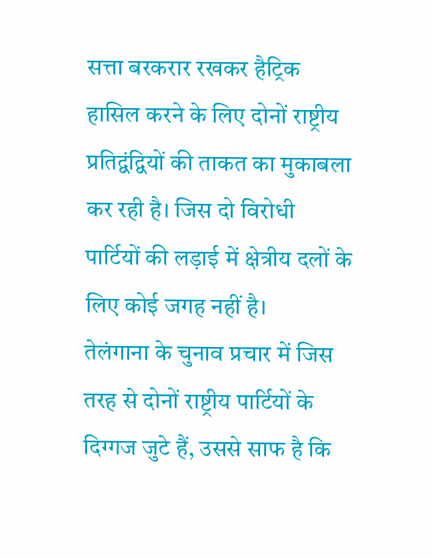सत्ता बरकरार रखकर हैट्रिक हासिल करने के लिए दोनों राष्ट्रीय प्रतिद्वंद्वियों की ताकत का मुकाबला कर रही है। जिस दो विरोधी पार्टियों की लड़ाई में क्षेत्रीय दलों के लिए कोई जगह नहीं है।
तेलंगाना के चुनाव प्रचार में जिस तरह से दोनों राष्ट्रीय पार्टियों के दिग्गज जुटे हैं, उससे साफ है कि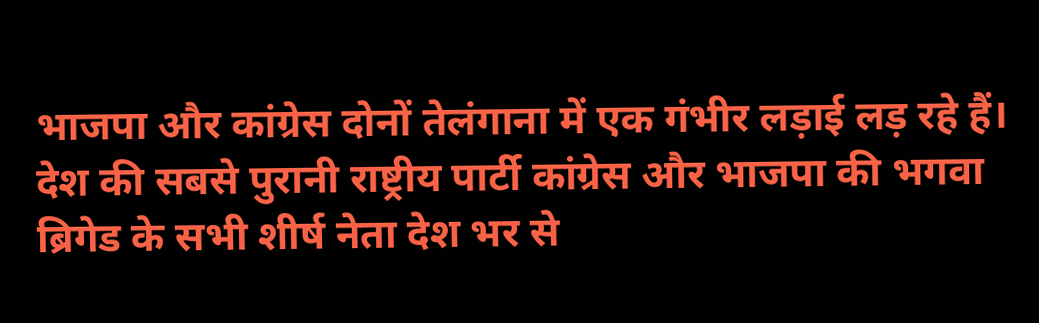भाजपा और कांग्रेस दोनों तेलंगाना में एक गंभीर लड़ाई लड़ रहे हैं। देश की सबसे पुरानी राष्ट्रीय पार्टी कांग्रेस और भाजपा की भगवा ब्रिगेड के सभी शीर्ष नेता देश भर से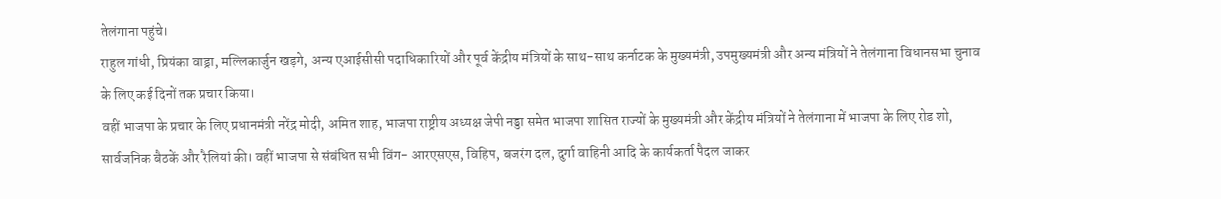तेलंगाना पहुंचे।
राहुल गांधी, प्रियंका वाड्रा, मल्लिकार्जुन खड़गे, अन्य एआईसीसी पदाधिकारियों और पूर्व केंद्रीय मंत्रियों के साथ-साथ कर्नाटक के मुख्यमंत्री, उपमुख्यमंत्री और अन्य मंत्रियों ने तेलंगाना विधानसभा चुनाव के लिए कई दिनों तक प्रचार किया।
वहीं भाजपा के प्रचार के लिए प्रधानमंत्री नरेंद्र मोदी, अमित शाह, भाजपा राष्ट्रीय अध्यक्ष जेपी नड्डा समेत भाजपा शासित राज्यों के मुख्यमंत्री और केंद्रीय मंत्रियों ने तेलंगाना में भाजपा के लिए रोड शो, सार्वजनिक बैठकें और रैलियां की। वहीं भाजपा से संबंधित सभी विंग- आरएसएस, विहिप, बजरंग दल, दुर्गा वाहिनी आदि के कार्यकर्ता पैदल जाकर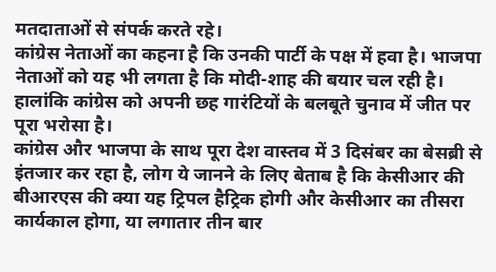मतदाताओं से संपर्क करते रहे।
कांग्रेस नेताओं का कहना है कि उनकी पार्टी के पक्ष में हवा है। भाजपा नेताओं को यह भी लगता है कि मोदी-शाह की बयार चल रही है। हालांकि कांग्रेस को अपनी छह गारंटियों के बलबूते चुनाव में जीत पर पूरा भरोसा है।
कांग्रेस और भाजपा के साथ पूरा देश वास्तव में 3 दिसंबर का बेसब्री से इंतजार कर रहा है, लोग ये जानने के लिए बेताब है कि केसीआर की बीआरएस की क्या यह ट्रिपल हैट्रिक होगी और केसीआर का तीसरा कार्यकाल होगा, या लगातार तीन बार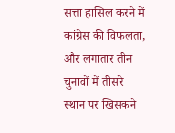सत्ता हासिल करने में कांग्रेस की विफलता, और लगातार तीन चुनावों में तीसरे स्थान पर खिसकने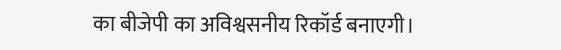का बीजेपी का अविश्वसनीय रिकॉर्ड बनाएगी।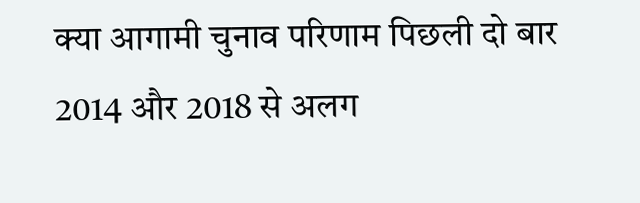क्या आगामी चुनाव परिणाम पिछली दो बार 2014 और 2018 से अलग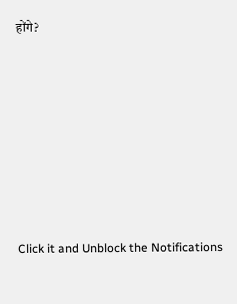होंगे?












Click it and Unblock the Notifications